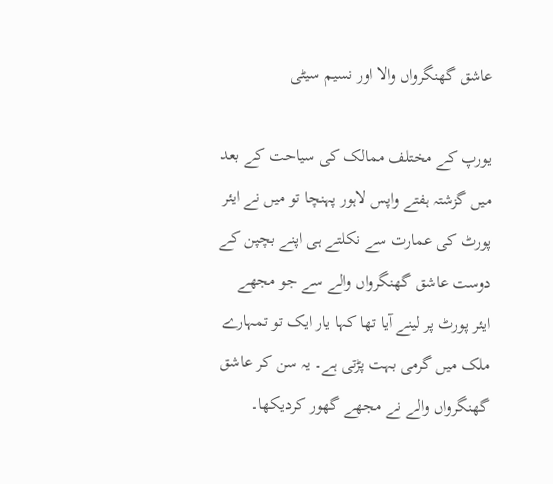عاشق گھنگرواں والا اور نسیم سیٹی

یورپ کے مختلف ممالک کی سیاحت کے بعد میں گزشتہ ہفتے واپس لاہور پہنچا تو میں نے ایئر پورٹ کی عمارت سے نکلتے ہی اپنے بچپن کے دوست عاشق گھنگرواں والے سے جو مجھے ایئر پورٹ پر لینے آیا تھا کہا یار ایک تو تمہارے ملک میں گرمی بہت پڑتی ہے۔ یہ سن کر عاشق گھنگرواں والے نے مجھے گھور کردیکھا۔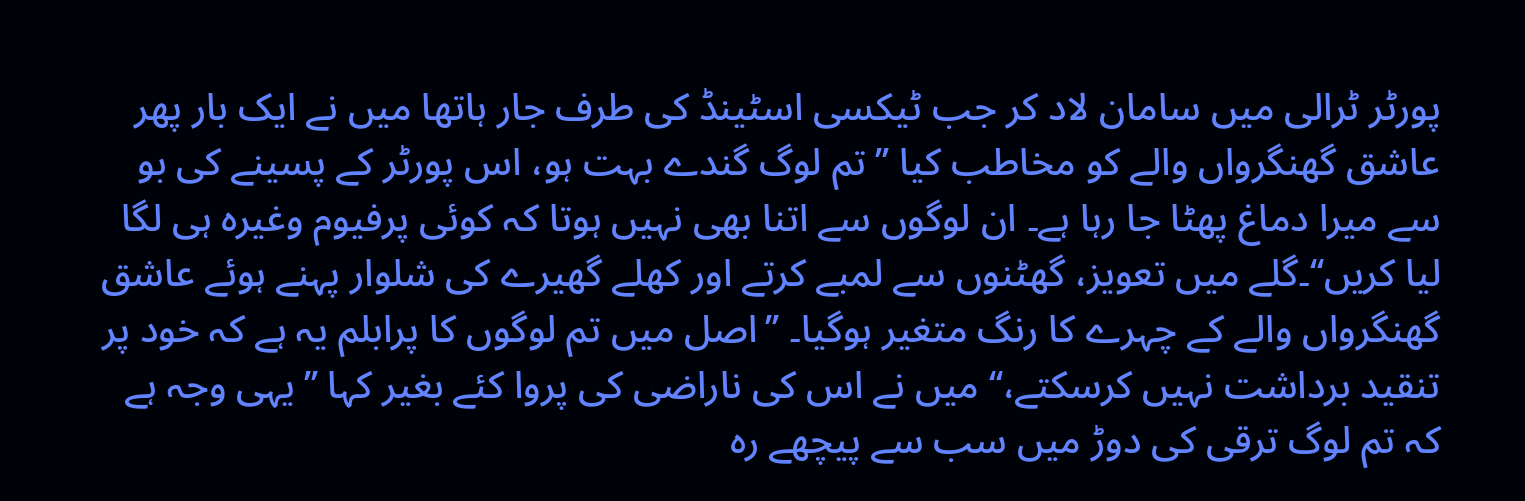پورٹر ٹرالی میں سامان لاد کر جب ٹیکسی اسٹینڈ کی طرف جار ہاتھا میں نے ایک بار پھر عاشق گھنگرواں والے کو مخاطب کیا ’’تم لوگ گندے بہت ہو، اس پورٹر کے پسینے کی بو سے میرا دماغ پھٹا جا رہا ہے۔ ان لوگوں سے اتنا بھی نہیں ہوتا کہ کوئی پرفیوم وغیرہ ہی لگا لیا کریں‘‘۔گلے میں تعویز، گھٹنوں سے لمبے کرتے اور کھلے گھیرے کی شلوار پہنے ہوئے عاشق گھنگرواں والے کے چہرے کا رنگ متغیر ہوگیا۔ ’’اصل میں تم لوگوں کا پرابلم یہ ہے کہ خود پر تنقید برداشت نہیں کرسکتے،‘‘ میں نے اس کی ناراضی کی پروا کئے بغیر کہا ’’یہی وجہ ہے کہ تم لوگ ترقی کی دوڑ میں سب سے پیچھے رہ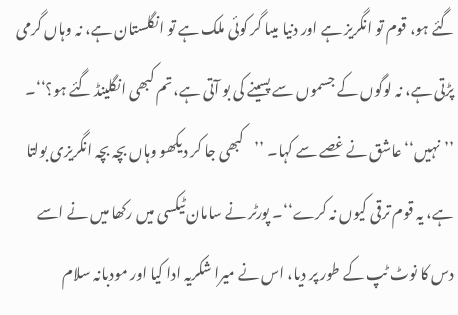گئے ہو، قوم تو انگریز ہے اور دنیا میںا گر کوئی ملک ہے تو انگلستان ہے، نہ وہاں گرمی پڑتی ہے، نہ لوگوں کے جسموں سے پسینے کی بو آتی ہے، تم کبھی انگلینڈ گئے ہو؟‘‘۔ ’’نہیں‘‘ عاشق نے غصے سے کہا۔ ’’کبھی جا کر دیکھو وہاں بچہ بچہ انگریزی بولتا ہے، یہ قوم ترقی کیوں نہ کرے‘‘۔ پورٹر نے سامان ٹیکسی میں رکھا میں نے اسے دس کا نوٹ ٹپ کے طور پر دیا، اس نے میرا شکریہ ادا کیا اور مودبانہ سلام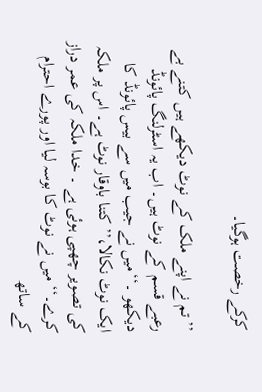کرکے رخصت ہوگیا۔

’’تم نے اپنے ملک کے نوٹ دیکھے ہیں کتنے بے رعبے قسم کے نوٹ ہیں۔ اب یہ اسٹرلنگ پائونڈ دیکھو ۔‘‘میں نے جیب میں سے بیس پائونڈ کا ایک نوٹ نکالا،’’ کتنا باوقار نوٹ ہے۔ اس پر ملکہ کی تصویر چھپی ہوئی ہے ۔ خدا ملکہ کی عمر دراز کرے۔‘‘ میں نے نوٹ کا بوسہ لیا اور پورے احترام کے ساتھ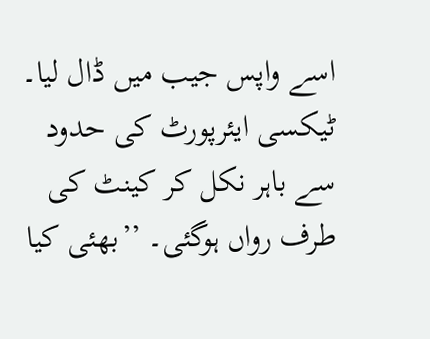اسے واپس جیب میں ڈال لیا۔ ٹیکسی ایئرپورٹ کی حدود سے باہر نکل کر کینٹ کی طرف رواں ہوگئی۔ ’’بھئی کیا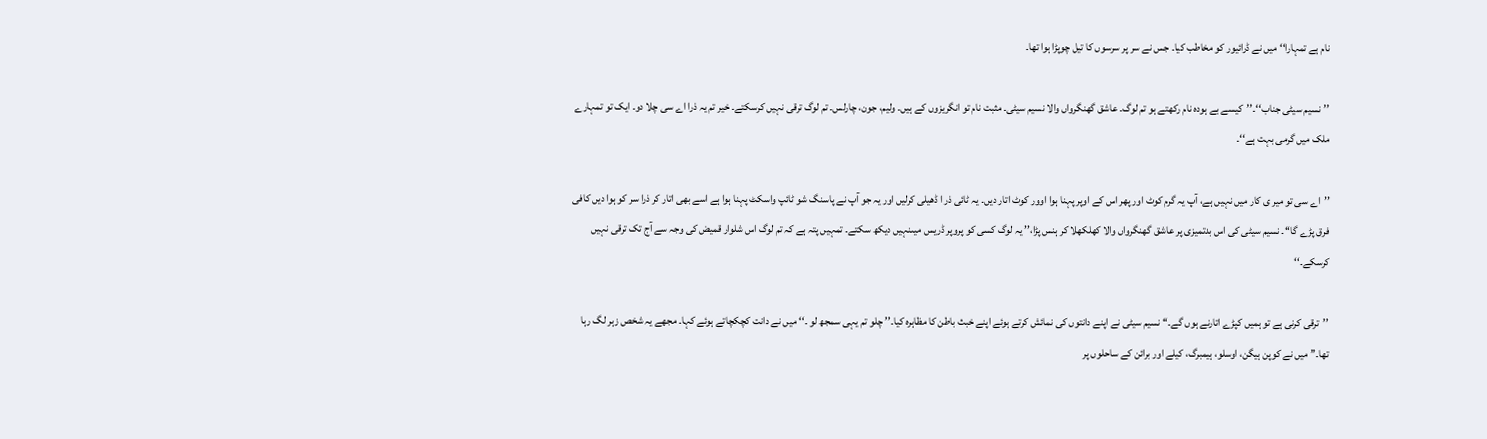نام ہے تمہارا‘‘ میں نے ڈرائیور کو مخاطب کیا۔ جس نے سر پر سرسوں کا تیل چوپڑا ہوا تھا۔

’’نسیم سیٹی جناب‘‘۔’’کیسے بے ہودہ نام رکھتے ہو تم لوگ۔ عاشق گھنگرواں والا نسیم سیٹی۔ مثبت نام تو انگریزوں کے ہیں۔ ولیم، جون، چارلس۔ تم لوگ ترقی نہیں کرسکتے۔ خیر تم یہ ذرا اے سی چلا دو۔ ایک تو تمہارے ملک میں گرمی بہت ہے‘‘۔

’’اے سی تو میر ی کار میں نہیں ہے، آپ یہ گرم کوٹ اور پھر اس کے اوپر پہنا ہوا اوور کوٹ اتار دیں۔ یہ ٹائی ذر ا ڈھیلی کرلیں اور یہ جو آپ نے پاسنگ شو ٹائپ واسکٹ پہنا ہوا ہے اسے بھی اتار کر ذرا سر کو ہوا دیں کافی فرق پڑے گا‘‘۔ نسیم سیٹی کی اس بدتمیزی پر عاشق گھنگرواں والا کھلکھلا کر ہنس پڑا،’’ یہ لوگ کسی کو پروپر ڈریس میںنہیں دیکھ سکتے۔ تمہیں پتہ ہے کہ تم لوگ اس شلوار قمیض کی وجہ سے آج تک ترقی نہیں کرسکے۔‘‘

’’ترقی کرنی ہے تو ہمیں کپڑے اتارنے ہوں گے۔‘‘ نسیم سیٹی نے اپنے دانتوں کی نمائش کرتے ہوئے اپنے خبث باطن کا مظاہرہ کیا۔’’ چلو تم یہی سمجھ لو ۔‘‘ میں نے دانت کچکچاتے ہوئے کہا۔ مجھے یہ شخص زہر لگ رہا تھا۔’’ میں نے کوپن ہیگن، اوسلو، ہیمبرگ، کیلے اور برائن کے ساحلوں پر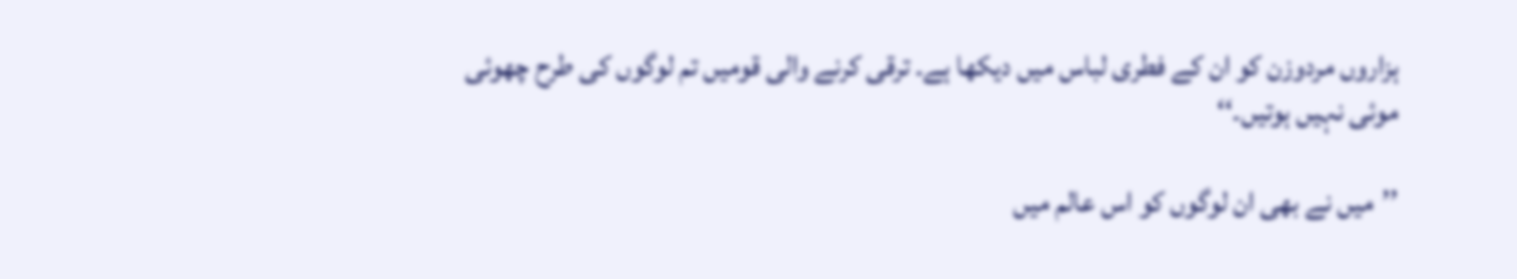ہزاروں مردوزن کو ان کے فطری لباس میں دیکھا ہے۔ ترقی کرنے والی قومیں تم لوگوں کی طرح چھوئی موئی نہیں ہوتیں۔‘‘

’’میں نے بھی ان لوگوں کو اس عالم میں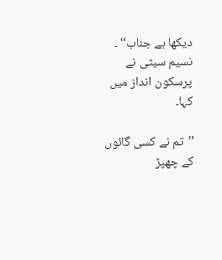دیکھا ہے جناب‘‘ ۔ نسیم سیٹی نے پرسکون انداز میں کہا۔

’’تم نے کسی گائوں کے چھپڑ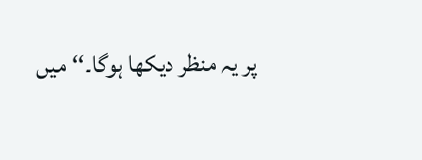پر یہ منظر دیکھا ہوگا۔‘‘ میں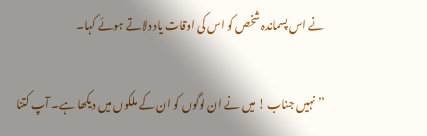نے اس پسماندہ شخص کو اس کی اوقات یاد دلاتے ہوئے کہا۔

’’نہیں جناب ! میں نے ان لوگوں کو ان کے ملکوں میں دیکھا ہے۔ آپ کتنا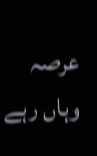عرصہ وہاں رہے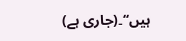ہیں‘‘۔(جاری ہے)